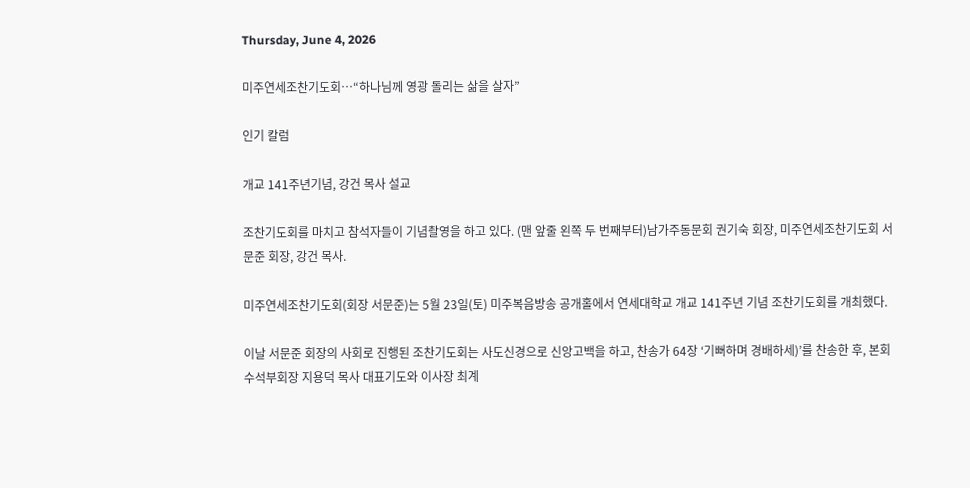Thursday, June 4, 2026

미주연세조찬기도회…“하나님께 영광 돌리는 삶을 살자”

인기 칼럼

개교 141주년기념, 강건 목사 설교

조찬기도회를 마치고 참석자들이 기념촬영을 하고 있다. (맨 앞줄 왼쪽 두 번째부터)남가주동문회 권기숙 회장, 미주연세조찬기도회 서문준 회장, 강건 목사.

미주연세조찬기도회(회장 서문준)는 5월 23일(토) 미주복음방송 공개홀에서 연세대학교 개교 141주년 기념 조찬기도회를 개최했다.

이날 서문준 회장의 사회로 진행된 조찬기도회는 사도신경으로 신앙고백을 하고, 찬송가 64장 ‘기뻐하며 경배하세)’를 찬송한 후, 본회 수석부회장 지용덕 목사 대표기도와 이사장 최계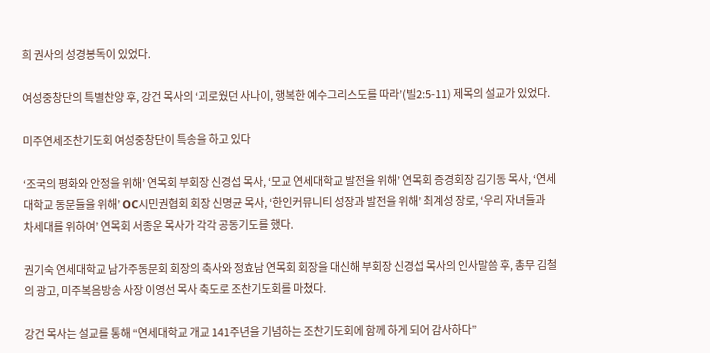희 권사의 성경봉독이 있었다.

여성중창단의 특별찬양 후, 강건 목사의 ‘괴로웠던 사나이, 행복한 예수그리스도를 따라’(빌2:5-11) 제목의 설교가 있었다.

미주연세조찬기도회 여성중창단이 특송을 하고 있다

‘조국의 평화와 안정을 위해’ 연목회 부회장 신경섭 목사, ‘모교 연세대학교 발전을 위해’ 연목회 증경회장 김기동 목사, ‘연세대학교 동문들을 위해’ OC시민권협회 회장 신명균 목사, ‘한인커뮤니티 성장과 발전을 위해’ 최계성 장로, ‘우리 자녀들과 차세대를 위하여’ 연목회 서종운 목사가 각각 공동기도를 했다.

권기숙 연세대학교 남가주동문회 회장의 축사와 정효남 연목회 회장을 대신해 부회장 신경섭 목사의 인사말씀 후, 총무 김철의 광고, 미주복음방송 사장 이영선 목사 축도로 조찬기도회를 마쳤다.

강건 목사는 설교를 통해 “연세대학교 개교 141주년을 기념하는 조찬기도회에 함께 하게 되어 감사하다”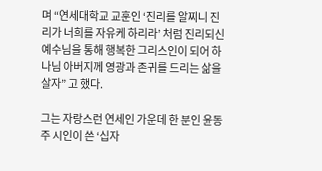며 “연세대학교 교훈인 ‘진리를 알찌니 진리가 너희를 자유케 하리라’ 처럼 진리되신 예수님을 통해 행복한 그리스인이 되어 하나님 아버지께 영광과 존귀를 드리는 삶을 살자” 고 했다.

그는 자랑스런 연세인 가운데 한 분인 윤동주 시인이 쓴 ‘십자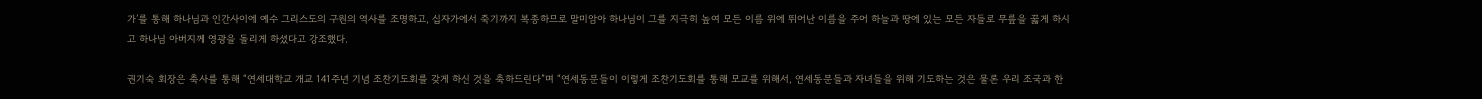가’를 통해 하나님과 인간사이에 예수 그리스도의 구원의 역사를 조명하고, 십자가에서 죽기까지 복종하므로 말미암아 하나님이 그를 지극히 높여 모든 이름 위에 뛰어난 이름을 주어 하늘과 땅에 있는 모든 자들로 무릎을 꿇게 하시고 하나님 아버지께 영광을 돌리게 하셨다고 강조했다.

권기숙 회장은 축사를 통해 “연세대학교 개교 141주년 기념 조찬기도회를 갖게 하신 것을 축하드린다”며 “연세동문들이 이렇게 조찬기도회를 통해 모교를 위해서, 연세동문들과 자녀들을 위해 기도하는 것은 물론 우리 조국과 한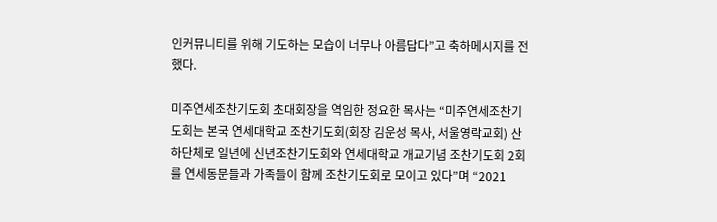인커뮤니티를 위해 기도하는 모습이 너무나 아름답다”고 축하메시지를 전했다.

미주연세조찬기도회 초대회장을 역임한 정요한 목사는 “미주연세조찬기도회는 본국 연세대학교 조찬기도회(회장 김운성 목사, 서울영락교회) 산하단체로 일년에 신년조찬기도회와 연세대학교 개교기념 조찬기도회 2회를 연세동문들과 가족들이 함께 조찬기도회로 모이고 있다”며 “2021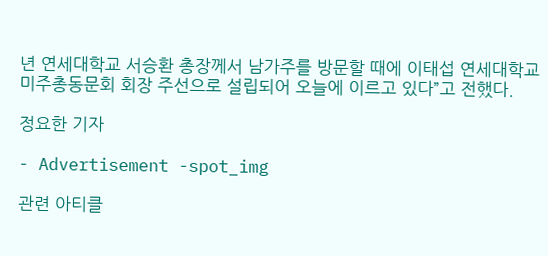년 연세대학교 서승환 총장께서 남가주를 방문할 때에 이태섭 연세대학교 미주총동문회 회장 주선으로 설립되어 오늘에 이르고 있다”고 전했다.

정요한 기자

- Advertisement -spot_img

관련 아티클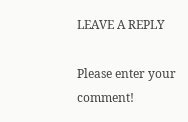LEAVE A REPLY

Please enter your comment!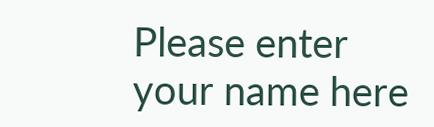Please enter your name here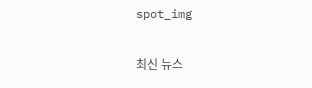spot_img

최신 뉴스